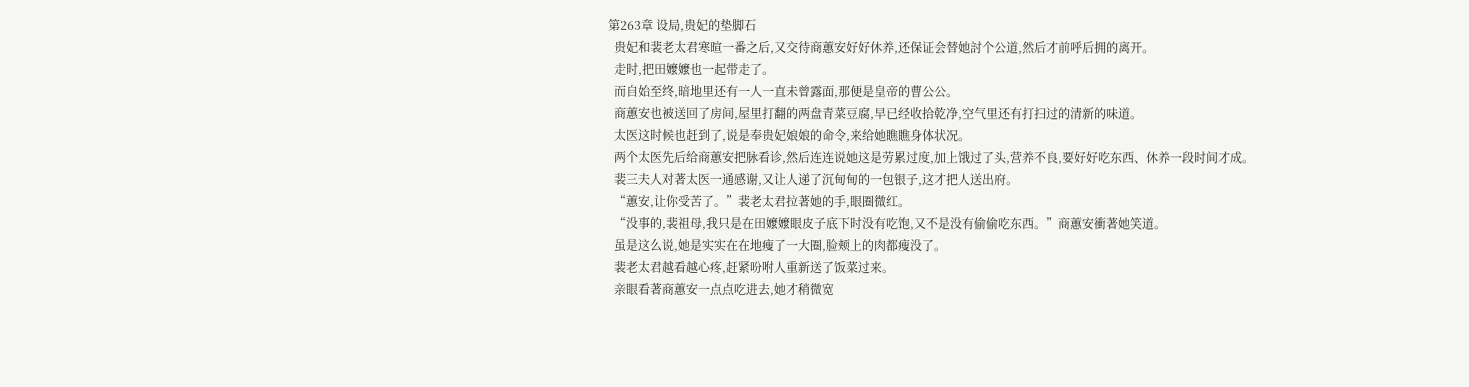第263章 设局,贵妃的垫脚石
  贵妃和裴老太君寒暄一番之后,又交待商蕙安好好休养,还保证会替她討个公道,然后才前呼后拥的离开。
  走时,把田嬤嬤也一起带走了。
  而自始至终,暗地里还有一人一直未曾露面,那便是皇帝的曹公公。
  商蕙安也被送回了房间,屋里打翻的两盘青菜豆腐,早已经收拾乾净,空气里还有打扫过的清新的味道。
  太医这时候也赶到了,说是奉贵妃娘娘的命令,来给她瞧瞧身体状况。
  两个太医先后给商蕙安把脉看诊,然后连连说她这是劳累过度,加上饿过了头,营养不良,要好好吃东西、休养一段时间才成。
  裴三夫人对著太医一通感谢,又让人递了沉甸甸的一包银子,这才把人送出府。
  “蕙安,让你受苦了。”裴老太君拉著她的手,眼圈微红。
  “没事的,裴祖母,我只是在田嬤嬤眼皮子底下时没有吃饱,又不是没有偷偷吃东西。”商蕙安衝著她笑道。
  虽是这么说,她是实实在在地瘦了一大圈,脸颊上的肉都瘦没了。
  裴老太君越看越心疼,赶紧吩咐人重新送了饭菜过来。
  亲眼看著商蕙安一点点吃进去,她才稍微宽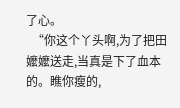了心。
  “你这个丫头啊,为了把田嬤嬤送走,当真是下了血本的。瞧你瘦的,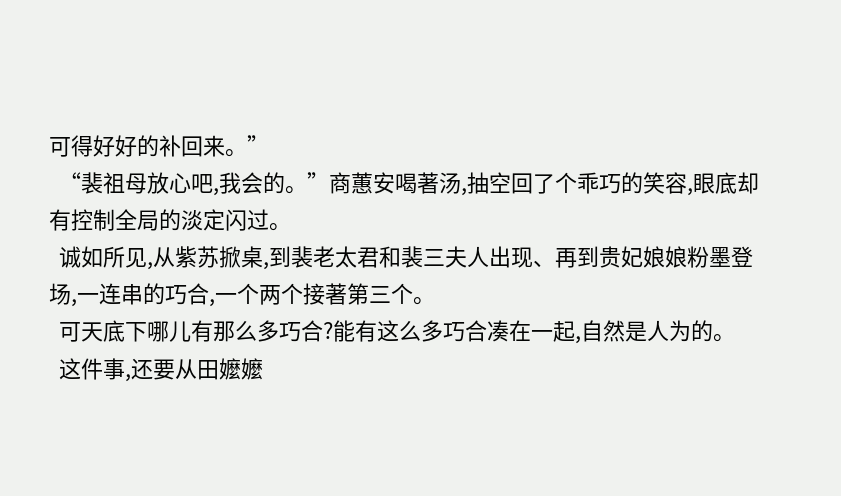可得好好的补回来。”
  “裴祖母放心吧,我会的。”商蕙安喝著汤,抽空回了个乖巧的笑容,眼底却有控制全局的淡定闪过。
  诚如所见,从紫苏掀桌,到裴老太君和裴三夫人出现、再到贵妃娘娘粉墨登场,一连串的巧合,一个两个接著第三个。
  可天底下哪儿有那么多巧合?能有这么多巧合凑在一起,自然是人为的。
  这件事,还要从田嬤嬤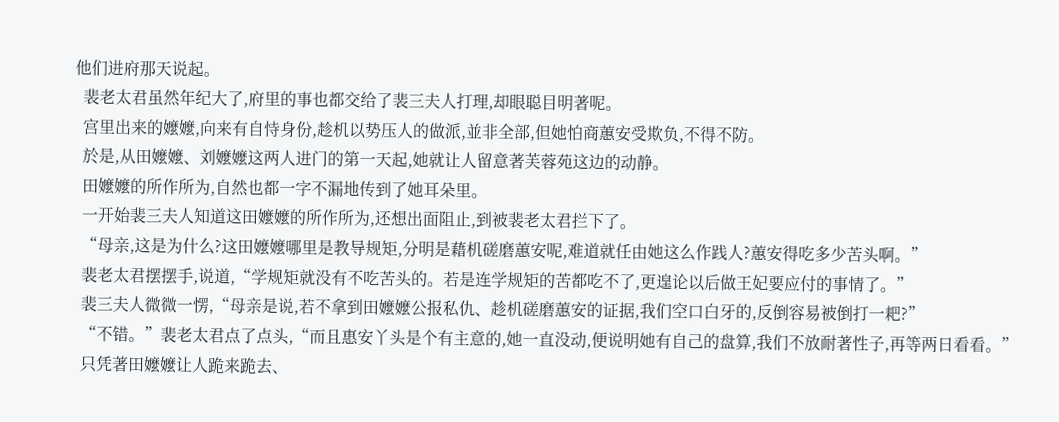他们进府那天说起。
  裴老太君虽然年纪大了,府里的事也都交给了裴三夫人打理,却眼聪目明著呢。
  宫里出来的嬤嬤,向来有自恃身份,趁机以势压人的做派,並非全部,但她怕商蕙安受欺负,不得不防。
  於是,从田嬤嬤、刘嬤嬤这两人进门的第一天起,她就让人留意著芙蓉苑这边的动静。
  田嬤嬤的所作所为,自然也都一字不漏地传到了她耳朵里。
  一开始裴三夫人知道这田嬤嬤的所作所为,还想出面阻止,到被裴老太君拦下了。
  “母亲,这是为什么?这田嬤嬤哪里是教导规矩,分明是藉机磋磨蕙安呢,难道就任由她这么作践人?蕙安得吃多少苦头啊。”
  裴老太君摆摆手,说道,“学规矩就没有不吃苦头的。若是连学规矩的苦都吃不了,更遑论以后做王妃要应付的事情了。”
  裴三夫人微微一愣,“母亲是说,若不拿到田嬤嬤公报私仇、趁机磋磨蕙安的证据,我们空口白牙的,反倒容易被倒打一耙?”
  “不错。”裴老太君点了点头,“而且惠安丫头是个有主意的,她一直没动,便说明她有自己的盘算,我们不放耐著性子,再等两日看看。”
  只凭著田嬤嬤让人跪来跪去、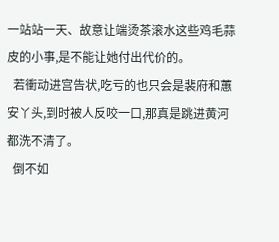一站站一天、故意让端烫茶滚水这些鸡毛蒜皮的小事,是不能让她付出代价的。
  若衝动进宫告状,吃亏的也只会是裴府和蕙安丫头,到时被人反咬一口,那真是跳进黄河都洗不清了。
  倒不如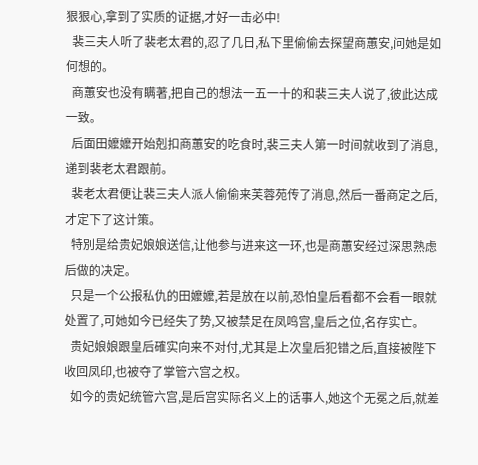狠狠心,拿到了实质的证据,才好一击必中!
  裴三夫人听了裴老太君的,忍了几日,私下里偷偷去探望商蕙安,问她是如何想的。
  商蕙安也没有瞒著,把自己的想法一五一十的和裴三夫人说了,彼此达成一致。
  后面田嬤嬤开始剋扣商蕙安的吃食时,裴三夫人第一时间就收到了消息,递到裴老太君跟前。
  裴老太君便让裴三夫人派人偷偷来芙蓉苑传了消息,然后一番商定之后,才定下了这计策。
  特別是给贵妃娘娘送信,让他参与进来这一环,也是商蕙安经过深思熟虑后做的决定。
  只是一个公报私仇的田嬤嬤,若是放在以前,恐怕皇后看都不会看一眼就处置了,可她如今已经失了势,又被禁足在凤鸣宫,皇后之位,名存实亡。
  贵妃娘娘跟皇后確实向来不对付,尤其是上次皇后犯错之后,直接被陛下收回凤印,也被夺了掌管六宫之权。
  如今的贵妃统管六宫,是后宫实际名义上的话事人,她这个无冕之后,就差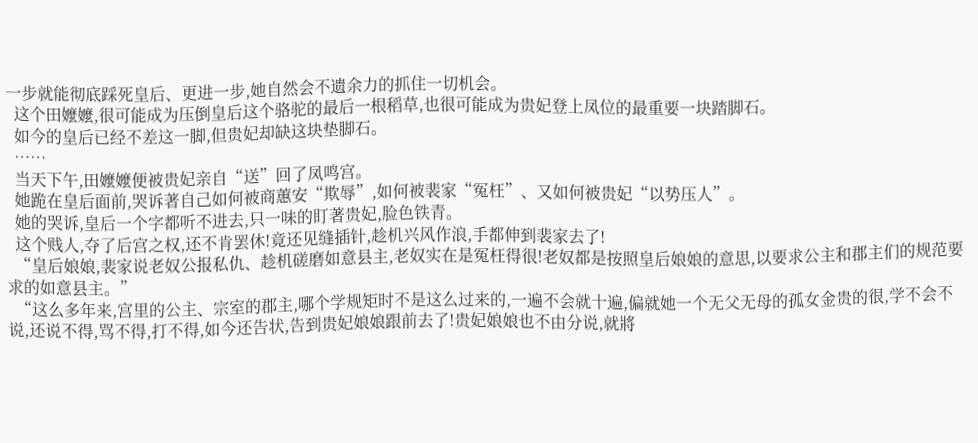一步就能彻底踩死皇后、更进一步,她自然会不遗余力的抓住一切机会。
  这个田嬤嬤,很可能成为压倒皇后这个骆驼的最后一根稻草,也很可能成为贵妃登上凤位的最重要一块踏脚石。
  如今的皇后已经不差这一脚,但贵妃却缺这块垫脚石。
  ……
  当天下午,田嬤嬤便被贵妃亲自“送”回了凤鸣宫。
  她跪在皇后面前,哭诉著自己如何被商蕙安“欺辱”,如何被裴家“冤枉”、又如何被贵妃“以势压人”。
  她的哭诉,皇后一个字都听不进去,只一味的盯著贵妃,脸色铁青。
  这个贱人,夺了后宫之权,还不肯罢休!竟还见缝插针,趁机兴风作浪,手都伸到裴家去了!
  “皇后娘娘,裴家说老奴公报私仇、趁机磋磨如意县主,老奴实在是冤枉得很!老奴都是按照皇后娘娘的意思,以要求公主和郡主们的规范要求的如意县主。”
  “这么多年来,宫里的公主、宗室的郡主,哪个学规矩时不是这么过来的,一遍不会就十遍,偏就她一个无父无母的孤女金贵的很,学不会不说,还说不得,骂不得,打不得,如今还告状,告到贵妃娘娘跟前去了!贵妃娘娘也不由分说,就將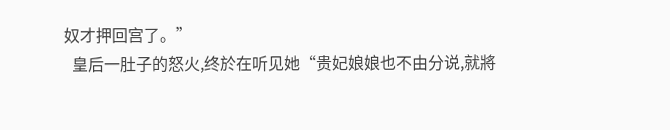奴才押回宫了。”
  皇后一肚子的怒火,终於在听见她“贵妃娘娘也不由分说,就將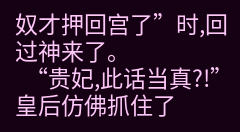奴才押回宫了”时,回过神来了。
  “贵妃,此话当真?!”皇后仿佛抓住了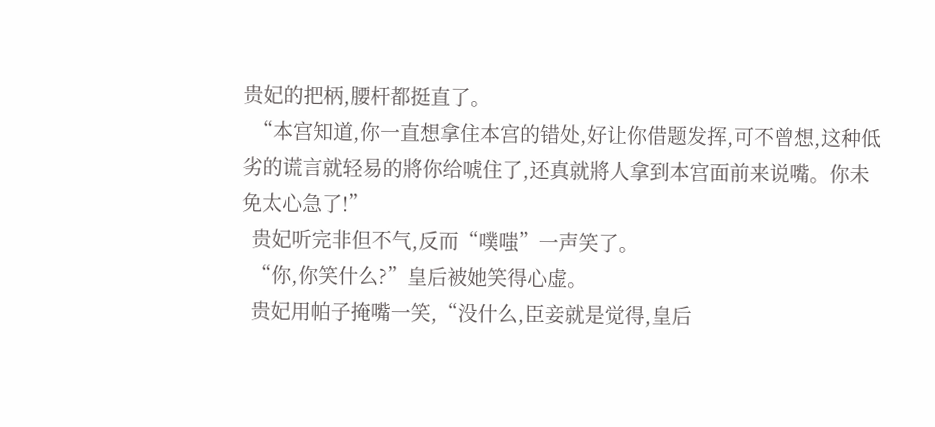贵妃的把柄,腰杆都挺直了。
  “本宫知道,你一直想拿住本宫的错处,好让你借题发挥,可不曾想,这种低劣的谎言就轻易的將你给唬住了,还真就將人拿到本宫面前来说嘴。你未免太心急了!”
  贵妃听完非但不气,反而“噗嗤”一声笑了。
  “你,你笑什么?”皇后被她笑得心虚。
  贵妃用帕子掩嘴一笑,“没什么,臣妾就是觉得,皇后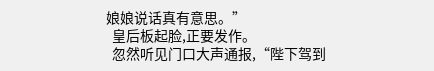娘娘说话真有意思。”
  皇后板起脸,正要发作。
  忽然听见门口大声通报,“陛下驾到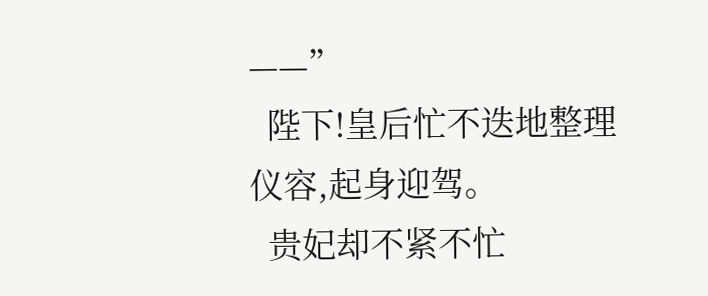——”
  陛下!皇后忙不迭地整理仪容,起身迎驾。
  贵妃却不紧不忙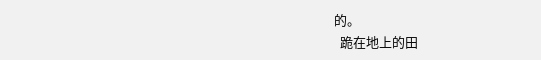的。
  跪在地上的田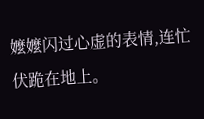嬤嬤闪过心虚的表情,连忙伏跪在地上。